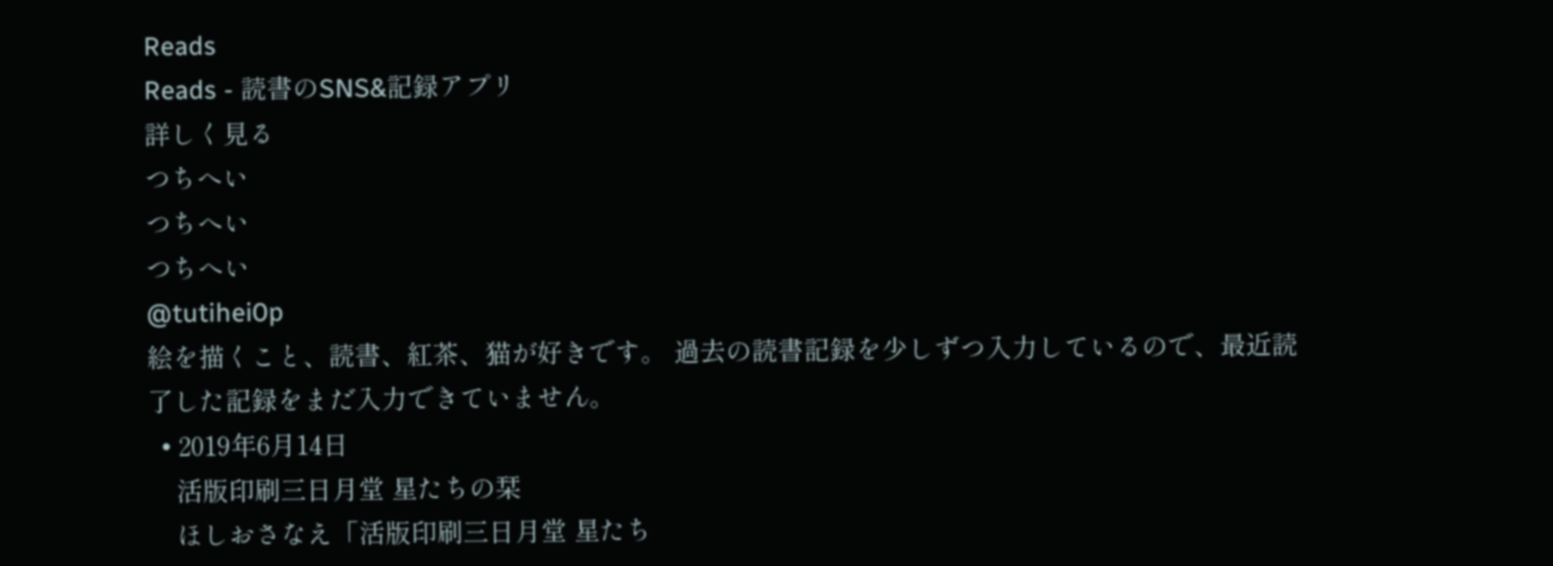Reads
Reads - 読書のSNS&記録アプリ
詳しく見る
つちへい
つちへい
つちへい
@tutihei0p
絵を描くこと、読書、紅茶、猫が好きです。 過去の読書記録を少しずつ入力しているので、最近読了した記録をまだ入力できていません。
  • 2019年6月14日
    活版印刷三日月堂 星たちの栞
    ほしおさなえ「活版印刷三日月堂 星たち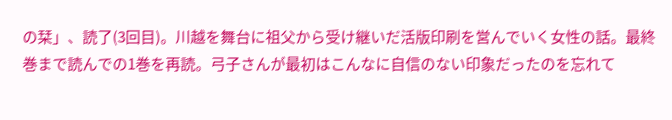の栞」、読了(3回目)。川越を舞台に祖父から受け継いだ活版印刷を営んでいく女性の話。最終巻まで読んでの1巻を再読。弓子さんが最初はこんなに自信のない印象だったのを忘れて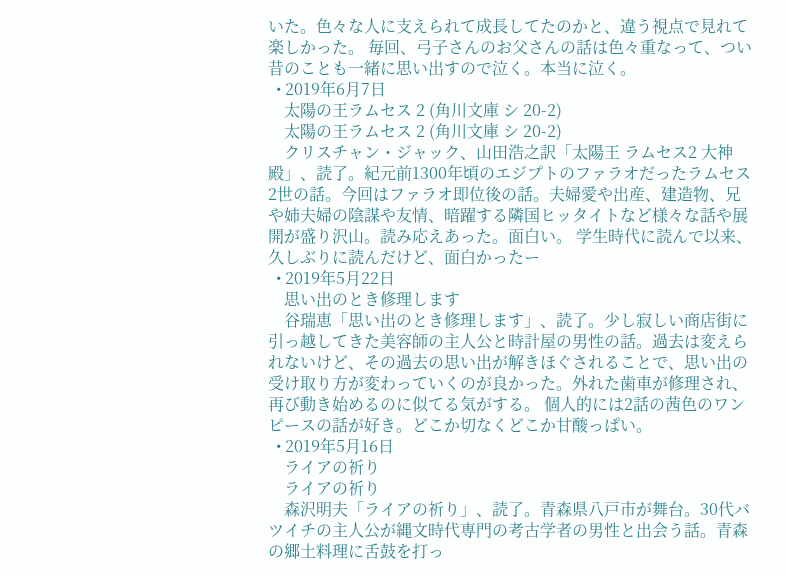いた。色々な人に支えられて成長してたのかと、違う視点で見れて楽しかった。 毎回、弓子さんのお父さんの話は色々重なって、つい昔のことも一緒に思い出すので泣く。本当に泣く。
  • 2019年6月7日
    太陽の王ラムセス 2 (角川文庫 シ 20-2)
    太陽の王ラムセス 2 (角川文庫 シ 20-2)
    クリスチャン・ジャック、山田浩之訳「太陽王 ラムセス2 大神殿」、読了。紀元前1300年頃のエジプトのファラオだったラムセス2世の話。今回はファラオ即位後の話。夫婦愛や出産、建造物、兄や姉夫婦の陰謀や友情、暗躍する隣国ヒッタイトなど様々な話や展開が盛り沢山。読み応えあった。面白い。 学生時代に読んで以来、久しぶりに読んだけど、面白かったー
  • 2019年5月22日
    思い出のとき修理します
    谷瑞恵「思い出のとき修理します」、読了。少し寂しい商店街に引っ越してきた美容師の主人公と時計屋の男性の話。過去は変えられないけど、その過去の思い出が解きほぐされることで、思い出の受け取り方が変わっていくのが良かった。外れた歯車が修理され、再び動き始めるのに似てる気がする。 個人的には2話の茜色のワンピースの話が好き。どこか切なくどこか甘酸っぱい。
  • 2019年5月16日
    ライアの祈り
    ライアの祈り
    森沢明夫「ライアの祈り」、読了。青森県八戸市が舞台。30代バツイチの主人公が縄文時代専門の考古学者の男性と出会う話。青森の郷土料理に舌鼓を打っ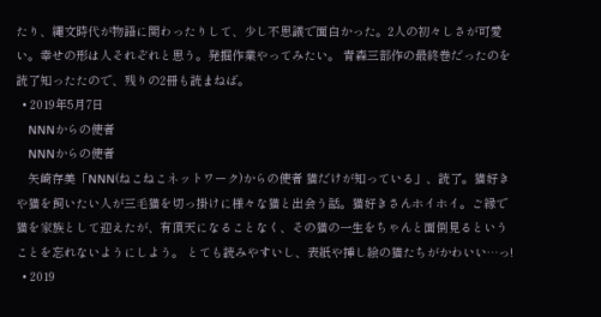たり、縄文時代が物語に関わったりして、少し不思議で面白かった。2人の初々しさが可愛い。幸せの形は人それぞれと思う。発掘作業やってみたい。 青森三部作の最終巻だったのを読了知ったたので、残りの2冊も読まねば。
  • 2019年5月7日
    NNNからの使者
    NNNからの使者
    矢崎存美「NNN(ねこねこネットワーク)からの使者 猫だけが知っている」、読了。猫好きや猫を飼いたい人が三毛猫を切っ掛けに様々な猫と出会う話。猫好きさんホイホイ。ご縁で猫を家族として迎えたが、有頂天になることなく、その猫の一生をちゃんと面倒見るということを忘れないようにしよう。 とても読みやすいし、表紙や挿し絵の猫たちがかわいい…っ!
  • 2019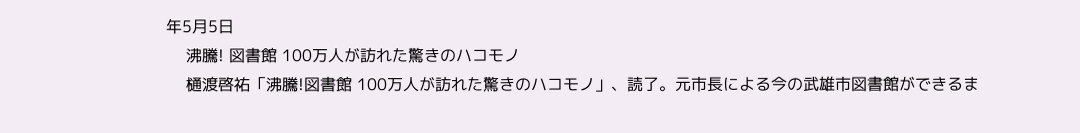年5月5日
    沸騰! 図書館 100万人が訪れた驚きのハコモノ
    樋渡啓祐「沸騰!図書館 100万人が訪れた驚きのハコモノ」、読了。元市長による今の武雄市図書館ができるま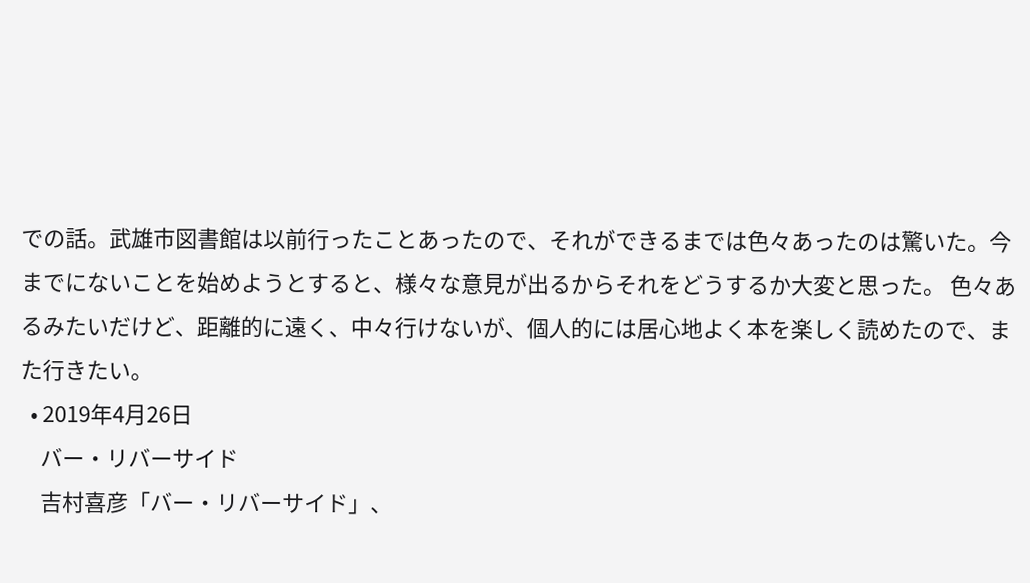での話。武雄市図書館は以前行ったことあったので、それができるまでは色々あったのは驚いた。今までにないことを始めようとすると、様々な意見が出るからそれをどうするか大変と思った。 色々あるみたいだけど、距離的に遠く、中々行けないが、個人的には居心地よく本を楽しく読めたので、また行きたい。
  • 2019年4月26日
    バー・リバーサイド
    吉村喜彦「バー・リバーサイド」、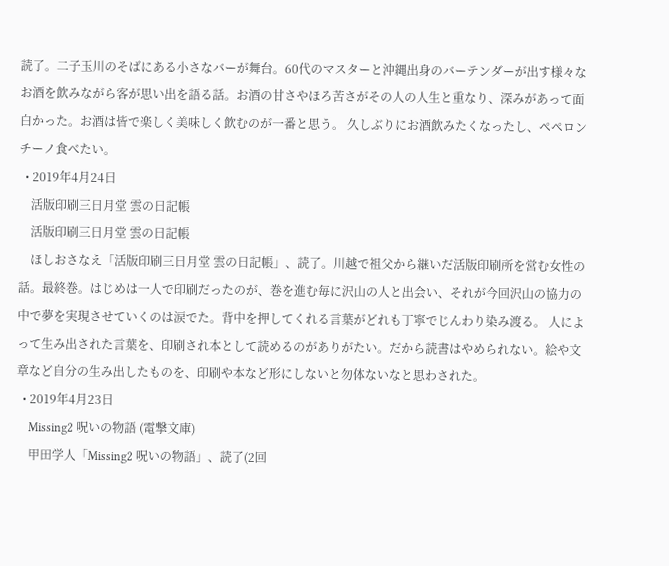読了。二子玉川のそばにある小さなバーが舞台。60代のマスターと沖縄出身のバーテンダーが出す様々なお酒を飲みながら客が思い出を語る話。お酒の甘さやほろ苦さがその人の人生と重なり、深みがあって面白かった。お酒は皆で楽しく美味しく飲むのが一番と思う。 久しぶりにお酒飲みたくなったし、ペペロンチーノ食べたい。
  • 2019年4月24日
    活版印刷三日月堂 雲の日記帳
    活版印刷三日月堂 雲の日記帳
    ほしおさなえ「活版印刷三日月堂 雲の日記帳」、読了。川越で祖父から継いだ活版印刷所を営む女性の話。最終巻。はじめは一人で印刷だったのが、巻を進む毎に沢山の人と出会い、それが今回沢山の協力の中で夢を実現させていくのは涙でた。背中を押してくれる言葉がどれも丁寧でじんわり染み渡る。 人によって生み出された言葉を、印刷され本として読めるのがありがたい。だから読書はやめられない。絵や文章など自分の生み出したものを、印刷や本など形にしないと勿体ないなと思わされた。
  • 2019年4月23日
    Missing2 呪いの物語 (電撃文庫)
    甲田学人「Missing2 呪いの物語」、読了(2回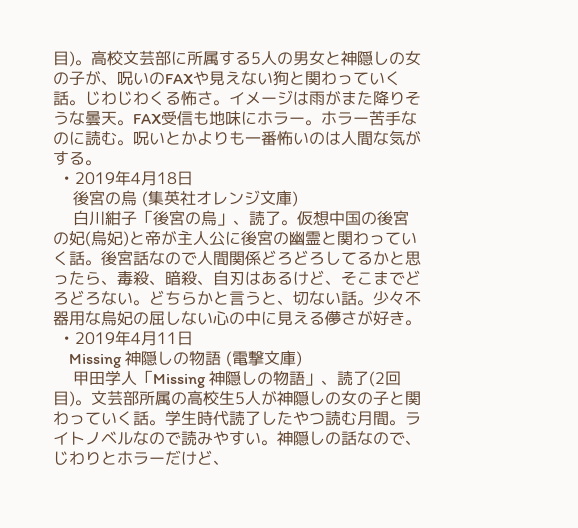目)。高校文芸部に所属する5人の男女と神隠しの女の子が、呪いのFAXや見えない狗と関わっていく話。じわじわくる怖さ。イメージは雨がまた降りそうな曇天。FAX受信も地味にホラー。ホラー苦手なのに読む。呪いとかよりも一番怖いのは人間な気がする。
  • 2019年4月18日
    後宮の烏 (集英社オレンジ文庫)
    白川紺子「後宮の烏」、読了。仮想中国の後宮の妃(烏妃)と帝が主人公に後宮の幽霊と関わっていく話。後宮話なので人間関係どろどろしてるかと思ったら、毒殺、暗殺、自刃はあるけど、そこまでどろどろない。どちらかと言うと、切ない話。少々不器用な烏妃の屈しない心の中に見える儚さが好き。
  • 2019年4月11日
    Missing 神隠しの物語 (電撃文庫)
    甲田学人「Missing 神隠しの物語」、読了(2回目)。文芸部所属の高校生5人が神隠しの女の子と関わっていく話。学生時代読了したやつ読む月間。ライトノベルなので読みやすい。神隠しの話なので、じわりとホラーだけど、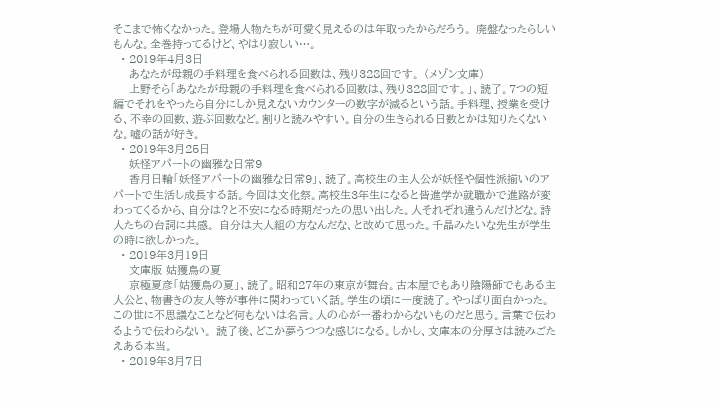そこまで怖くなかった。登場人物たちが可愛く見えるのは年取ったからだろう。 廃盤なったらしいもんな。全巻持ってるけど、やはり寂しい…。
  • 2019年4月3日
    あなたが母親の手料理を食べられる回数は、残り328回です。 (メゾン文庫)
    上野そら「あなたが母親の手料理を食べられる回数は、残り328回です。」、読了。7つの短編でそれをやったら自分にしか見えないカウンターの数字が減るという話。手料理、授業を受ける、不幸の回数、遊ぶ回数など。割りと読みやすい。自分の生きられる日数とかは知りたくないな。嘘の話が好き。
  • 2019年3月25日
    妖怪アパートの幽雅な日常9
    香月日輪「妖怪アパートの幽雅な日常9」、読了。高校生の主人公が妖怪や個性派揃いのアパートで生活し成長する話。今回は文化祭。高校生3年生になると皆進学か就職かで進路が変わってくるから、自分は?と不安になる時期だったの思い出した。人それぞれ違うんだけどな。詩人たちの台詞に共感。 自分は大人組の方なんだな、と改めて思った。千晶みたいな先生が学生の時に欲しかった。
  • 2019年3月19日
    文庫版 姑獲鳥の夏
    京極夏彦「姑獲鳥の夏」、読了。昭和27年の東京が舞台。古本屋でもあり陰陽師でもある主人公と、物書きの友人等が事件に関わっていく話。学生の頃に一度読了。やっぱり面白かった。この世に不思議なことなど何もないは名言。人の心が一番わからないものだと思う。言葉で伝わるようで伝わらない。 読了後、どこか夢うつつな感じになる。しかし、文庫本の分厚さは読みごたえある本当。
  • 2019年3月7日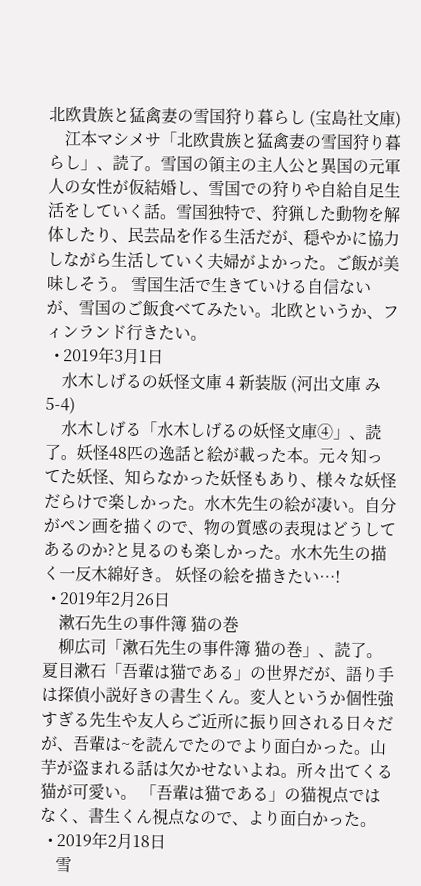北欧貴族と猛禽妻の雪国狩り暮らし (宝島社文庫)
    江本マシメサ「北欧貴族と猛禽妻の雪国狩り暮らし」、読了。雪国の領主の主人公と異国の元軍人の女性が仮結婚し、雪国での狩りや自給自足生活をしていく話。雪国独特で、狩猟した動物を解体したり、民芸品を作る生活だが、穏やかに協力しながら生活していく夫婦がよかった。ご飯が美味しそう。 雪国生活で生きていける自信ないが、雪国のご飯食べてみたい。北欧というか、フィンランド行きたい。
  • 2019年3月1日
    水木しげるの妖怪文庫 4 新装版 (河出文庫 み 5-4)
    水木しげる「水木しげるの妖怪文庫④」、読了。妖怪48匹の逸話と絵が載った本。元々知ってた妖怪、知らなかった妖怪もあり、様々な妖怪だらけで楽しかった。水木先生の絵が凄い。自分がペン画を描くので、物の質感の表現はどうしてあるのか?と見るのも楽しかった。水木先生の描く一反木綿好き。 妖怪の絵を描きたい…!
  • 2019年2月26日
    漱石先生の事件簿 猫の巻
    柳広司「漱石先生の事件簿 猫の巻」、読了。夏目漱石「吾輩は猫である」の世界だが、語り手は探偵小説好きの書生くん。変人というか個性強すぎる先生や友人らご近所に振り回される日々だが、吾輩は~を読んでたのでより面白かった。山芋が盗まれる話は欠かせないよね。所々出てくる猫が可愛い。 「吾輩は猫である」の猫視点ではなく、書生くん視点なので、より面白かった。
  • 2019年2月18日
    雪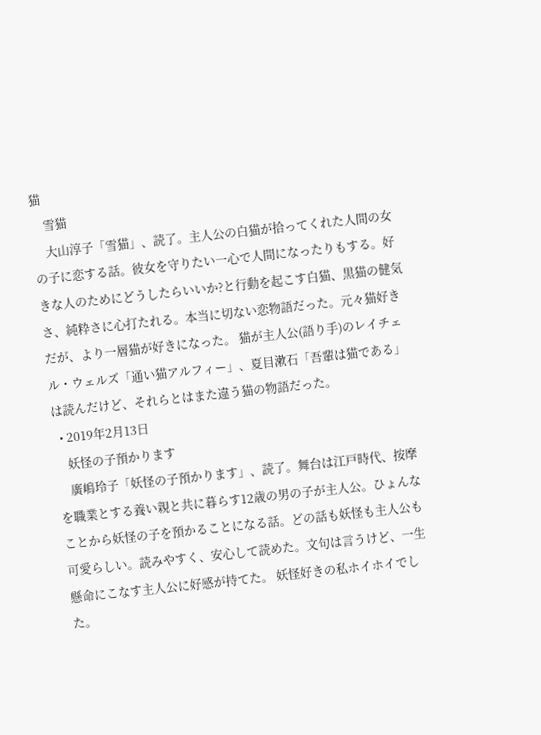猫
    雪猫
    大山淳子「雪猫」、読了。主人公の白猫が拾ってくれた人間の女の子に恋する話。彼女を守りたい一心で人間になったりもする。好きな人のためにどうしたらいいか?と行動を起こす白猫、黒猫の健気さ、純粋さに心打たれる。本当に切ない恋物語だった。元々猫好きだが、より一層猫が好きになった。 猫が主人公(語り手)のレイチェル・ウェルズ「通い猫アルフィー」、夏目漱石「吾輩は猫である」は読んだけど、それらとはまた違う猫の物語だった。
  • 2019年2月13日
    妖怪の子預かります
    廣嶋玲子「妖怪の子預かります」、読了。舞台は江戸時代、按摩を職業とする養い親と共に暮らす12歳の男の子が主人公。ひょんなことから妖怪の子を預かることになる話。どの話も妖怪も主人公も可愛らしい。読みやすく、安心して読めた。文句は言うけど、一生懸命にこなす主人公に好感が持てた。 妖怪好きの私ホイホイでした。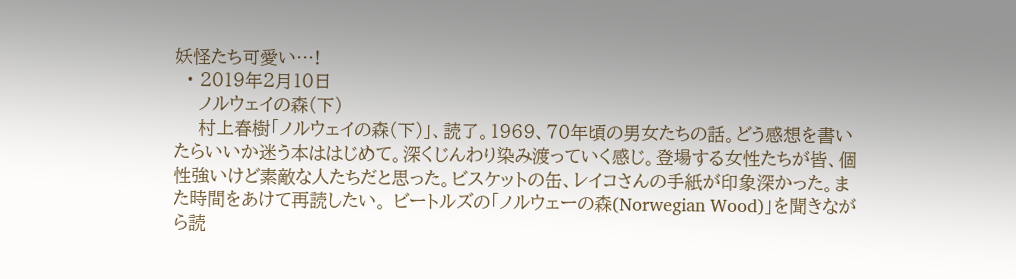妖怪たち可愛い…!
  • 2019年2月10日
    ノルウェイの森(下)
    村上春樹「ノルウェイの森(下)」、読了。1969、70年頃の男女たちの話。どう感想を書いたらいいか迷う本ははじめて。深くじんわり染み渡っていく感じ。登場する女性たちが皆、個性強いけど素敵な人たちだと思った。ビスケットの缶、レイコさんの手紙が印象深かった。また時間をあけて再読したい。 ビートルズの「ノルウェーの森(Norwegian Wood)」を聞きながら読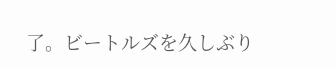了。ビートルズを久しぶり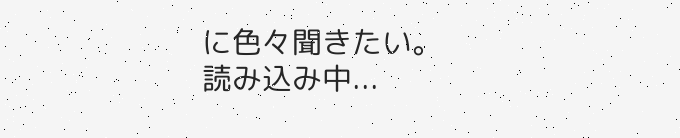に色々聞きたい。
読み込み中...